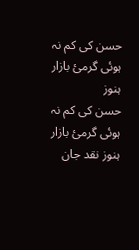حسن کی کم نہ ہوئی گرمئ بازار ہنوز
حسن کی کم نہ ہوئی گرمئ بازار ہنوز نقد جان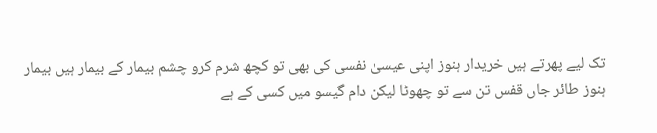تک لیے پھرتے ہیں خریدار ہنوز اپنی عیسیٰ نفسی کی بھی تو کچھ شرم کرو چشم بیمار کے بیمار ہیں بیمار ہنوز طائر جاں قفس تن سے تو چھوٹا لیکن دام گیسو میں کسی کے ہے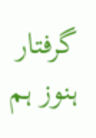گرفتار ہنوز ہم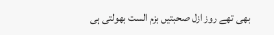بھی تھے روز ازل صحبتیں بزم الست بھولتی ہی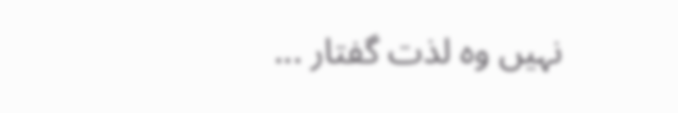نہیں وہ لذت گفتار ...